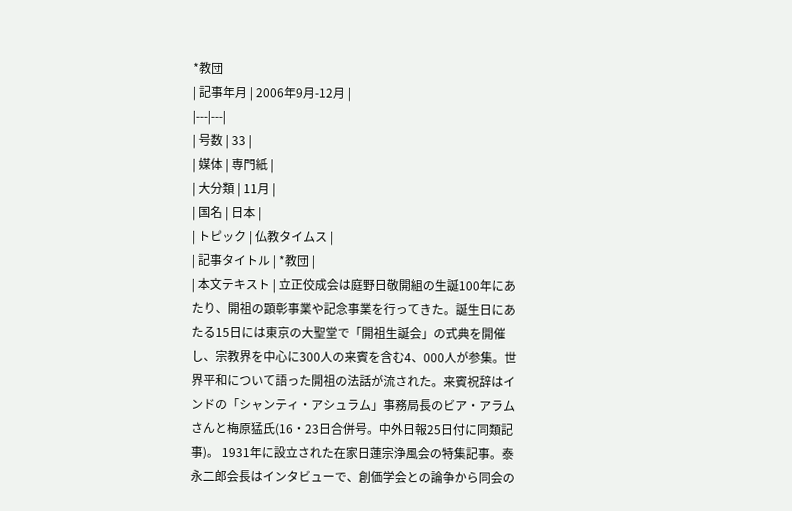*教団
| 記事年月 | 2006年9月-12月 |
|---|---|
| 号数 | 33 |
| 媒体 | 専門紙 |
| 大分類 | 11月 |
| 国名 | 日本 |
| トピック | 仏教タイムス |
| 記事タイトル | *教団 |
| 本文テキスト | 立正佼成会は庭野日敬開組の生誕100年にあたり、開祖の顕彰事業や記念事業を行ってきた。誕生日にあたる15日には東京の大聖堂で「開祖生誕会」の式典を開催し、宗教界を中心に300人の来賓を含む4、000人が参集。世界平和について語った開祖の法話が流された。来賓祝辞はインドの「シャンティ・アシュラム」事務局長のビア・アラムさんと梅原猛氏(16・23日合併号。中外日報25日付に同類記事)。 1931年に設立された在家日蓮宗浄風会の特集記事。泰永二郎会長はインタビューで、創価学会との論争から同会の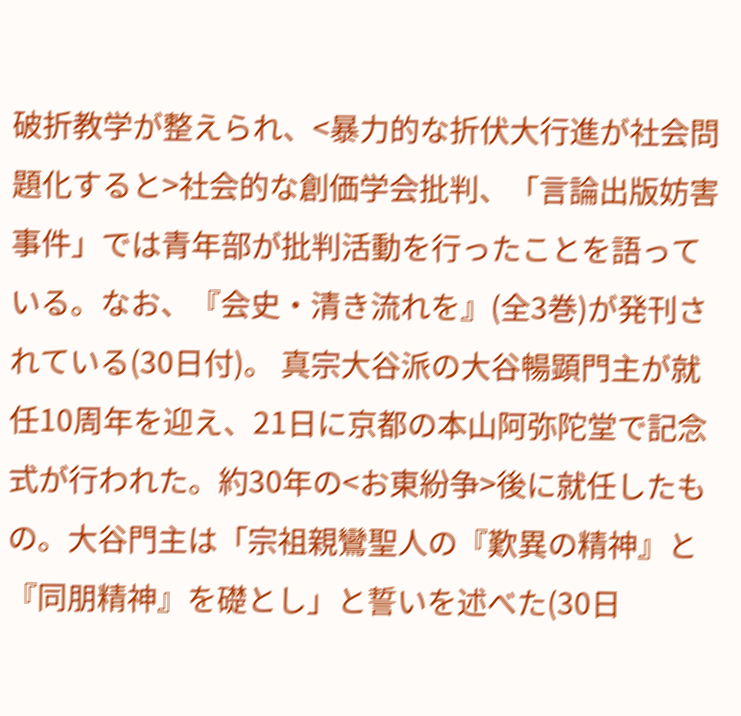破折教学が整えられ、<暴力的な折伏大行進が社会問題化すると>社会的な創価学会批判、「言論出版妨害事件」では青年部が批判活動を行ったことを語っている。なお、『会史・清き流れを』(全3巻)が発刊されている(30日付)。 真宗大谷派の大谷暢顕門主が就任10周年を迎え、21日に京都の本山阿弥陀堂で記念式が行われた。約30年の<お東紛争>後に就任したもの。大谷門主は「宗祖親鸞聖人の『歎異の精神』と『同朋精神』を礎とし」と誓いを述べた(30日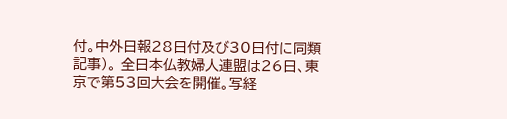付。中外日報28日付及び30日付に同類記事)。 全日本仏教婦人連盟は26日、東京で第53回大会を開催。写経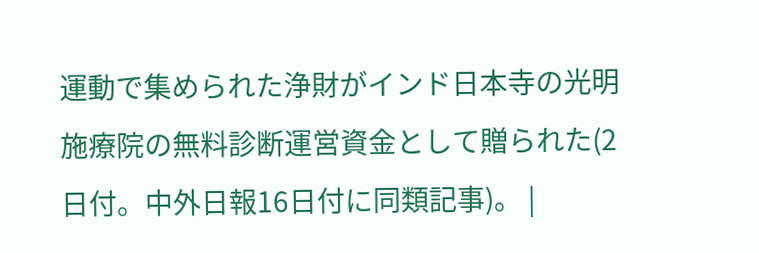運動で集められた浄財がインド日本寺の光明施療院の無料診断運営資金として贈られた(2日付。中外日報16日付に同類記事)。 |